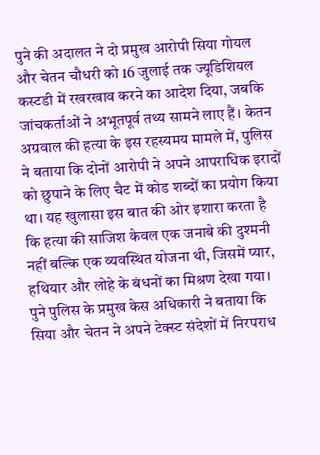पुने की अदालत ने दो प्रमुख आरोपी सिया गोयल और चेतन चौधरी को 16 जुलाई तक ज्यूडिशियल कस्टडी में रखरखाव करने का आदेश दिया, जबकि जांचकर्ताओं ने अभूतपूर्व तथ्य सामने लाए हैं। केतन अग्रवाल की हत्या के इस रहस्यमय मामले में, पुलिस ने बताया कि दोनों आरोपी ने अपने आपराधिक इरादों को छुपाने के लिए चैट में कोड शब्दों का प्रयोग किया था। यह खुलासा इस बात की ओर इशारा करता है कि हत्या की साजिश केवल एक जनाबे की दुश्मनी नहीं बल्कि एक व्यवस्थित योजना थी, जिसमें प्यार, हथियार और लोहे के बंधनों का मिश्रण देखा गया। पुने पुलिस के प्रमुख केस अधिकारी ने बताया कि सिया और चेतन ने अपने टेक्स्ट संदेशों में निरपराध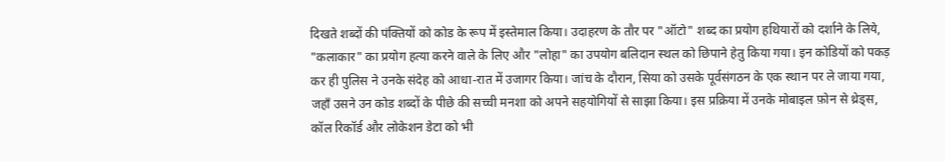दिखते शब्दों की पंक्तियों को कोड के रूप में इस्तेमाल किया। उदाहरण के तौर पर "ऑटो" शब्द का प्रयोग हथियारों को दर्शाने के लिये, "कलाकार" का प्रयोग हत्या करने वाले के लिए और "लोहा" का उपयोग बलिदान स्थल को छिपाने हेतु किया गया। इन कोडियों को पकड़ कर ही पुलिस ने उनके संदेह को आधा-रात में उजागर किया। जांच के दौरान, सिया को उसके पूर्वसंगठन के एक स्थान पर ले जाया गया, जहाँ उसने उन कोड शब्दों के पीछे की सच्ची मनशा को अपने सहयोगियों से साझा किया। इस प्रक्रिया में उनके मोबाइल फ़ोन से थ्रेड्स, कॉल रिकॉर्ड और लोकेशन डेटा को भी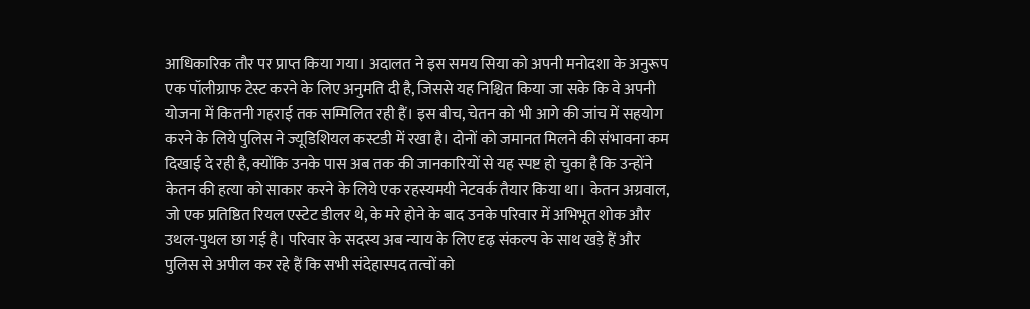आधिकारिक तौर पर प्राप्त किया गया। अदालत ने इस समय सिया को अपनी मनोदशा के अनुरूप एक पॉलीग्राफ टेस्ट करने के लिए अनुमति दी है, जिससे यह निश्चित किया जा सके कि वे अपनी योजना में कितनी गहराई तक सम्मिलित रही हैं। इस बीच, चेतन को भी आगे की जांच में सहयोग करने के लिये पुलिस ने ज्यूडिशियल कस्टडी में रखा है। दोनों को जमानत मिलने की संभावना कम दिखाई दे रही है, क्योंकि उनके पास अब तक की जानकारियों से यह स्पष्ट हो चुका है कि उन्होंने केतन की हत्या को साकार करने के लिये एक रहस्यमयी नेटवर्क तैयार किया था। केतन अग्रवाल, जो एक प्रतिष्ठित रियल एस्टेट डीलर थे, के मरे होने के बाद उनके परिवार में अभिभूत शोक और उथल-पुथल छा गई है। परिवार के सदस्य अब न्याय के लिए दृढ़ संकल्प के साथ खड़े हैं और पुलिस से अपील कर रहे हैं कि सभी संदेहास्पद तत्वों को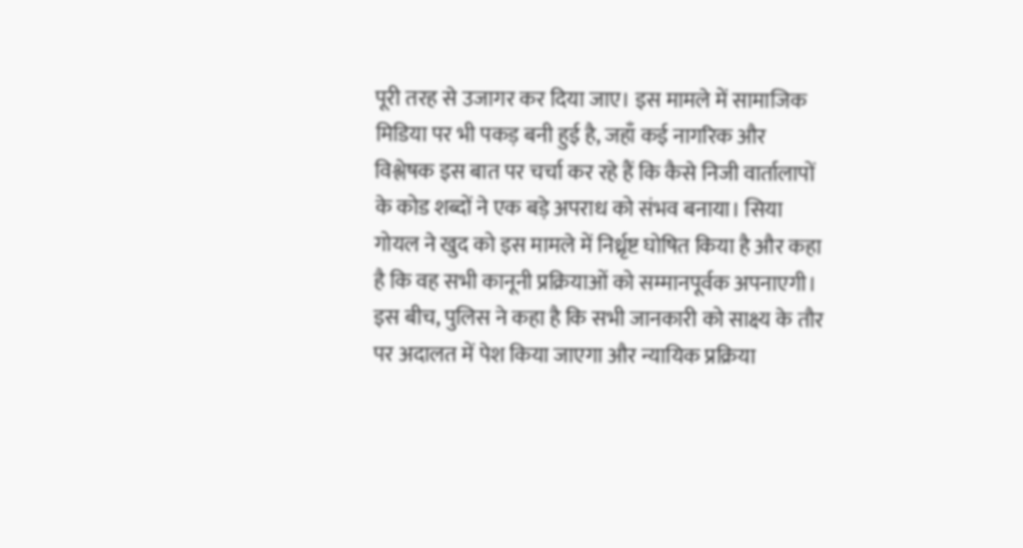पूरी तरह से उजागर कर दिया जाए। इस मामले में सामाजिक मिडिया पर भी पकड़ बनी हुई है, जहाँ कई नागरिक और विश्लेषक इस बात पर चर्चा कर रहे हैं कि कैसे निजी वार्तालापों के कोड शब्दों ने एक बड़े अपराध को संभव बनाया। सिया गोयल ने खुद को इस मामले में निर्ध्रृष्ट घोषित किया है और कहा है कि वह सभी कानूनी प्रक्रियाओं को सम्मानपूर्वक अपनाएगी। इस बीच, पुलिस ने कहा है कि सभी जानकारी को साक्ष्य के तौर पर अदालत में पेश किया जाएगा और न्यायिक प्रक्रिया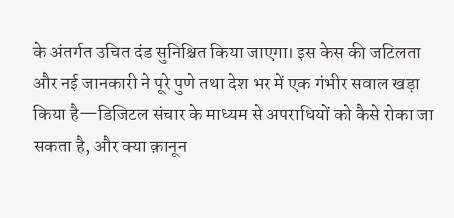के अंतर्गत उचित दंड सुनिश्चित किया जाएगा। इस केस की जटिलता और नई जानकारी ने पूरे पुणे तथा देश भर में एक गंभीर सवाल खड़ा किया है—डिजिटल संचार के माध्यम से अपराधियों को कैसे रोका जा सकता है, और क्या क़ानून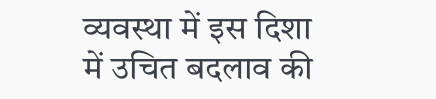व्यवस्था में इस दिशा में उचित बदलाव की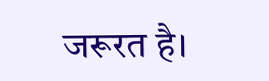जरूरत है।